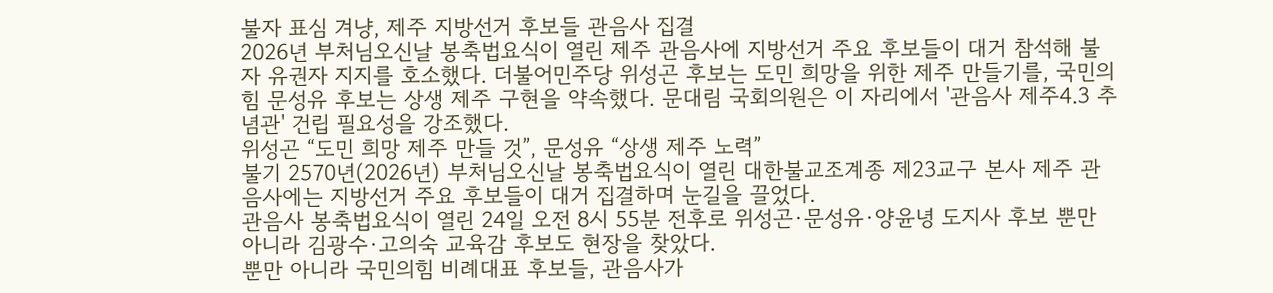불자 표심 겨냥, 제주 지방선거 후보들 관음사 집결
2026년 부처님오신날 봉축법요식이 열린 제주 관음사에 지방선거 주요 후보들이 대거 참석해 불자 유권자 지지를 호소했다. 더불어민주당 위성곤 후보는 도민 희망을 위한 제주 만들기를, 국민의힘 문성유 후보는 상생 제주 구현을 약속했다. 문대림 국회의원은 이 자리에서 '관음사 제주4.3 추념관' 건립 필요성을 강조했다.
위성곤 “도민 희망 제주 만들 것”, 문성유 “상생 제주 노력”
불기 2570년(2026년) 부처님오신날 봉축법요식이 열린 대한불교조계종 제23교구 본사 제주 관음사에는 지방선거 주요 후보들이 대거 집결하며 눈길을 끌었다.
관음사 봉축법요식이 열린 24일 오전 8시 55분 전후로 위성곤·문성유·양윤녕 도지사 후보 뿐만 아니라 김광수·고의숙 교육감 후보도 현장을 찾았다.
뿐만 아니라 국민의힘 비례대표 후보들, 관음사가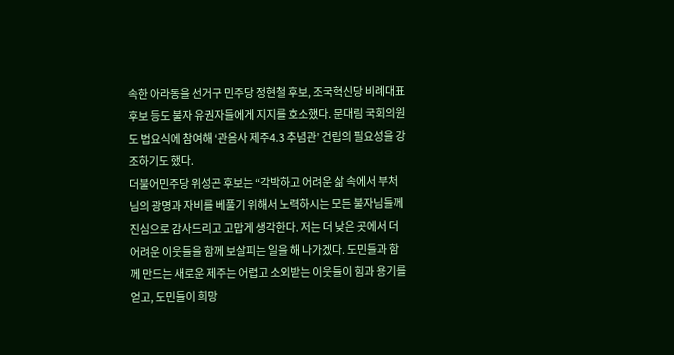속한 아라동을 선거구 민주당 정현철 후보, 조국혁신당 비례대표 후보 등도 불자 유권자들에게 지지를 호소했다. 문대림 국회의원도 법요식에 참여해 ‘관음사 제주4.3 추념관’ 건립의 필요성을 강조하기도 했다.
더불어민주당 위성곤 후보는 “각박하고 어려운 삶 속에서 부처님의 광명과 자비를 베풀기 위해서 노력하시는 모든 불자님들께 진심으로 감사드리고 고맙게 생각한다. 저는 더 낮은 곳에서 더 어려운 이웃들을 함께 보살피는 일을 해 나가겠다. 도민들과 함께 만드는 새로운 제주는 어렵고 소외받는 이웃들이 힘과 용기를 얻고, 도민들이 희망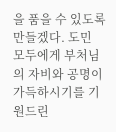을 품을 수 있도록 만들겠다. 도민 모두에게 부처님의 자비와 공명이 가득하시기를 기원드린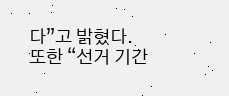다”고 밝혔다.
또한 “선거 기간